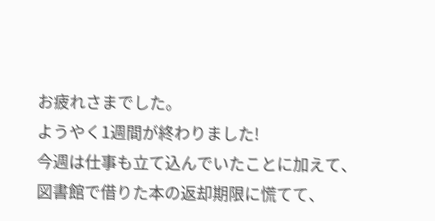お疲れさまでした。
ようやく1週間が終わりました!
今週は仕事も立て込んでいたことに加えて、図書館で借りた本の返却期限に慌てて、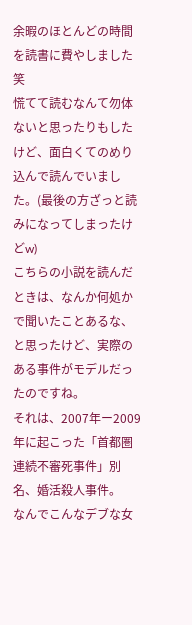余暇のほとんどの時間を読書に費やしました笑
慌てて読むなんて勿体ないと思ったりもしたけど、面白くてのめり込んで読んでいました。(最後の方ざっと読みになってしまったけどw)
こちらの小説を読んだときは、なんか何処かで聞いたことあるな、と思ったけど、実際のある事件がモデルだったのですね。
それは、2007年ー2009年に起こった「首都圏連続不審死事件」別名、婚活殺人事件。
なんでこんなデブな女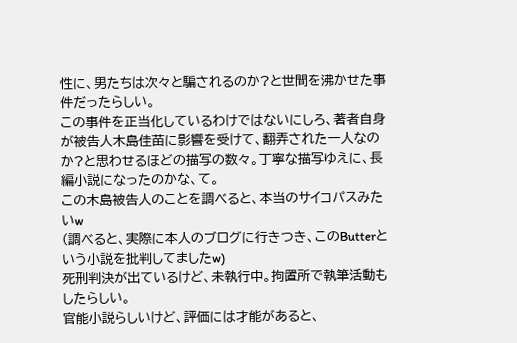性に、男たちは次々と騙されるのか?と世間を沸かせた事件だったらしい。
この事件を正当化しているわけではないにしろ、著者自身が被告人木島佳苗に影響を受けて、翻弄された一人なのか?と思わせるほどの描写の数々。丁寧な描写ゆえに、長編小説になったのかな、て。
この木島被告人のことを調べると、本当のサイコパスみたいw
(調べると、実際に本人のブログに行きつき、このButterという小説を批判してましたw)
死刑判決が出ているけど、未執行中。拘置所で執筆活動もしたらしい。
官能小説らしいけど、評価には才能があると、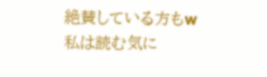絶賛している方もw
私は読む気に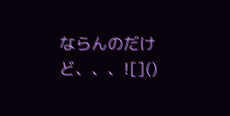ならんのだけど、、、![]()